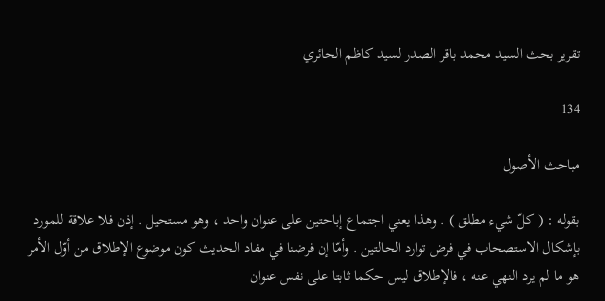تقرير بحث السيد محمد باقر الصدر لسيد كاظم الحائري

134

مباحث الأصول

بقوله : ( كلّ شيء مطلق ) . وهذا يعني اجتماع إباحتين على عنوان واحد ، وهو مستحيل . إذن فلا علاقة للمورد بإشكال الاستصحاب في فرض توارد الحالتين . وأمّا إن فرضنا في مفاد الحديث كون موضوع الإطلاق من أوّل الأمر هو ما لم يرد النهي عنه ، فالإطلاق ليس حكما ثابتا على نفس عنوان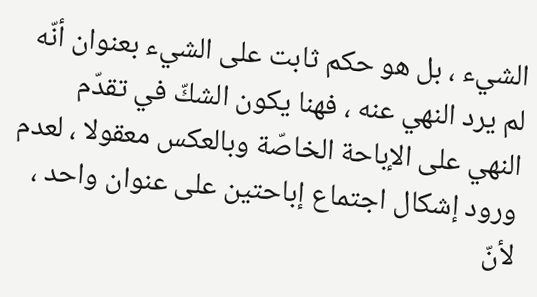الشيء ، بل هو حكم ثابت على الشيء بعنوان أنّه لم يرد النهي عنه ، فهنا يكون الشكّ في تقدّم النهي على الإباحة الخاصّة وبالعكس معقولا ، لعدم ورود إشكال اجتماع إباحتين على عنوان واحد ، لأنّ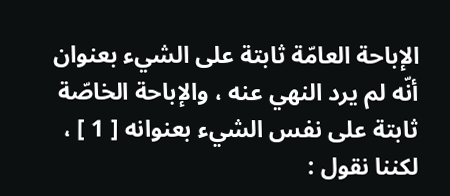الإباحة العامّة ثابتة على الشيء بعنوان أنّه لم يرد النهي عنه ، والإباحة الخاصّة ثابتة على نفس الشيء بعنوانه [ 1 ] ، لكننا نقول :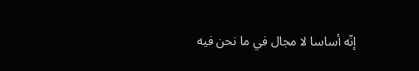إنّه أساسا لا مجال في ما نحن فيه